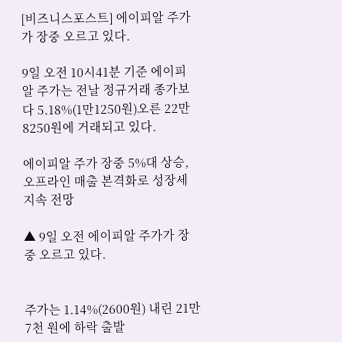[비즈니스포스트] 에이피알 주가가 장중 오르고 있다.

9일 오전 10시41분 기준 에이피알 주가는 전날 정규거래 종가보다 5.18%(1만1250원)오른 22만8250원에 거래되고 있다.

에이피알 주가 장중 5%대 상승, 오프라인 매출 본격화로 성장세 지속 전망

▲ 9일 오전 에이피알 주가가 장중 오르고 있다.


주가는 1.14%(2600원) 내린 21만7천 원에 하락 출발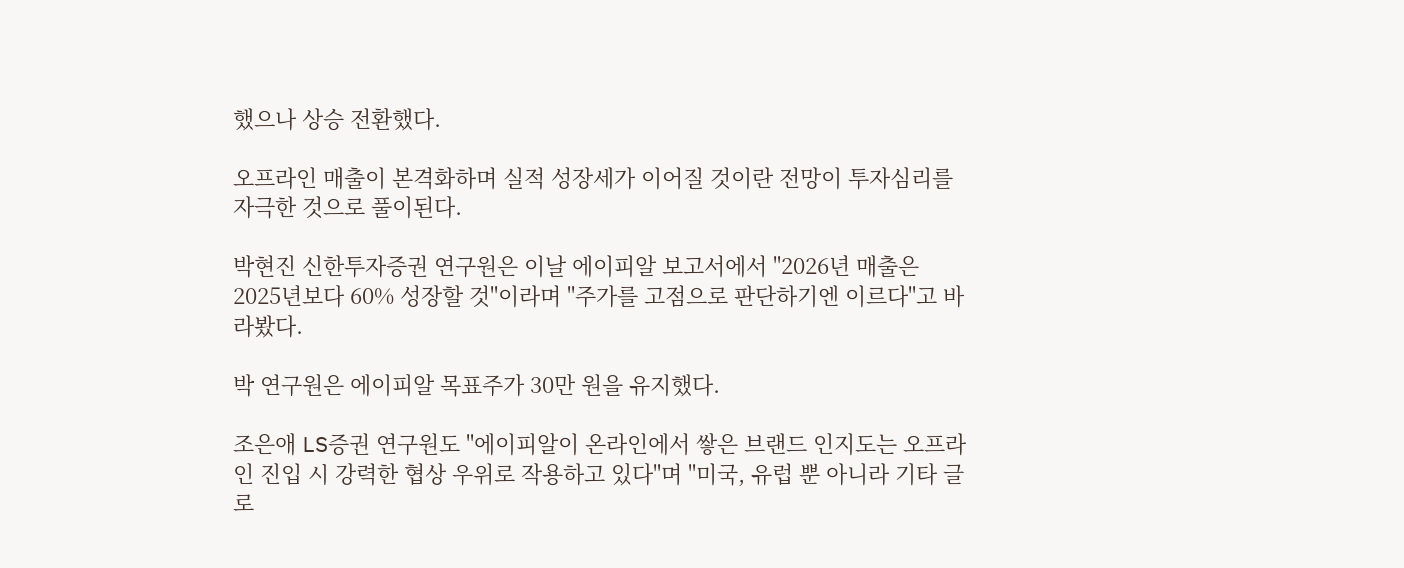했으나 상승 전환했다.

오프라인 매출이 본격화하며 실적 성장세가 이어질 것이란 전망이 투자심리를 자극한 것으로 풀이된다.

박현진 신한투자증권 연구원은 이날 에이피알 보고서에서 "2026년 매출은 2025년보다 60% 성장할 것"이라며 "주가를 고점으로 판단하기엔 이르다"고 바라봤다.

박 연구원은 에이피알 목표주가 30만 원을 유지했다.

조은애 LS증권 연구원도 "에이피알이 온라인에서 쌓은 브랜드 인지도는 오프라인 진입 시 강력한 협상 우위로 작용하고 있다"며 "미국, 유럽 뿐 아니라 기타 글로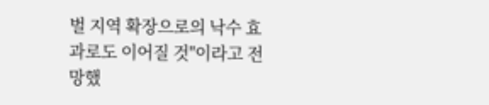벌 지역 확장으로의 낙수 효과로도 이어질 것"이라고 전망했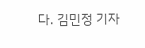다. 김민정 기자